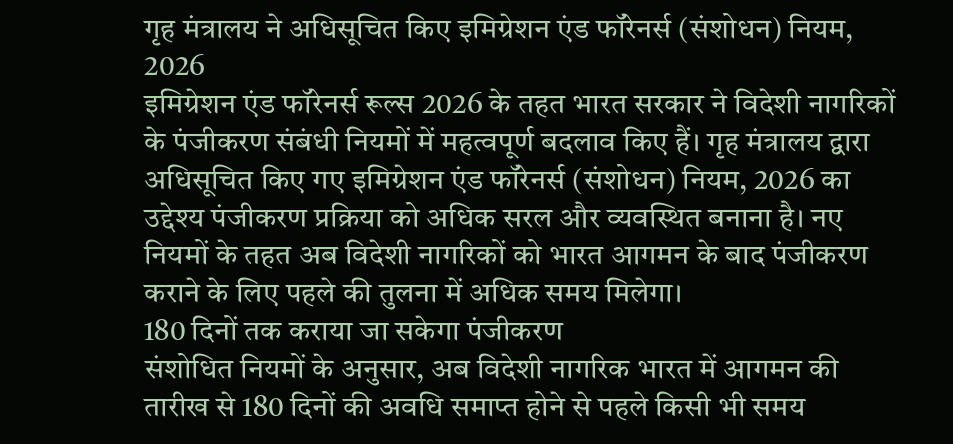गृह मंत्रालय ने अधिसूचित किए इमिग्रेशन एंड फॉरेनर्स (संशोधन) नियम, 2026
इमिग्रेशन एंड फॉरेनर्स रूल्स 2026 के तहत भारत सरकार ने विदेशी नागरिकों के पंजीकरण संबंधी नियमों में महत्वपूर्ण बदलाव किए हैं। गृह मंत्रालय द्वारा अधिसूचित किए गए इमिग्रेशन एंड फॉरेनर्स (संशोधन) नियम, 2026 का उद्देश्य पंजीकरण प्रक्रिया को अधिक सरल और व्यवस्थित बनाना है। नए नियमों के तहत अब विदेशी नागरिकों को भारत आगमन के बाद पंजीकरण कराने के लिए पहले की तुलना में अधिक समय मिलेगा।
180 दिनों तक कराया जा सकेगा पंजीकरण
संशोधित नियमों के अनुसार, अब विदेशी नागरिक भारत में आगमन की तारीख से 180 दिनों की अवधि समाप्त होने से पहले किसी भी समय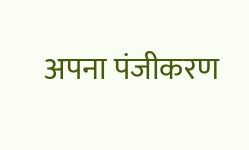अपना पंजीकरण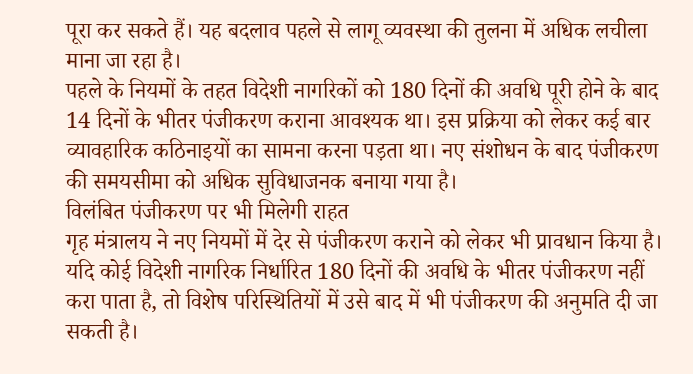पूरा कर सकते हैं। यह बदलाव पहले से लागू व्यवस्था की तुलना में अधिक लचीला माना जा रहा है।
पहले के नियमों के तहत विदेशी नागरिकों को 180 दिनों की अवधि पूरी होने के बाद 14 दिनों के भीतर पंजीकरण कराना आवश्यक था। इस प्रक्रिया को लेकर कई बार व्यावहारिक कठिनाइयों का सामना करना पड़ता था। नए संशोधन के बाद पंजीकरण की समयसीमा को अधिक सुविधाजनक बनाया गया है।
विलंबित पंजीकरण पर भी मिलेगी राहत
गृह मंत्रालय ने नए नियमों में देर से पंजीकरण कराने को लेकर भी प्रावधान किया है। यदि कोई विदेशी नागरिक निर्धारित 180 दिनों की अवधि के भीतर पंजीकरण नहीं करा पाता है, तो विशेष परिस्थितियों में उसे बाद में भी पंजीकरण की अनुमति दी जा सकती है।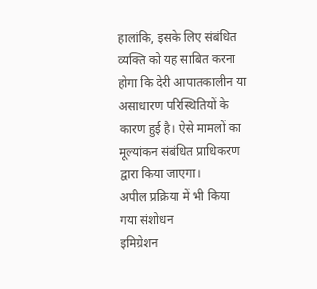हालांकि, इसके लिए संबंधित व्यक्ति को यह साबित करना होगा कि देरी आपातकालीन या असाधारण परिस्थितियों के कारण हुई है। ऐसे मामलों का मूल्यांकन संबंधित प्राधिकरण द्वारा किया जाएगा।
अपील प्रक्रिया में भी किया गया संशोधन
इमिग्रेशन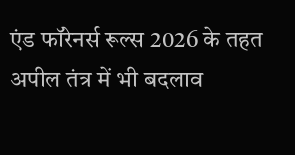एंड फॉरेनर्स रूल्स 2026 के तहत अपील तंत्र में भी बदलाव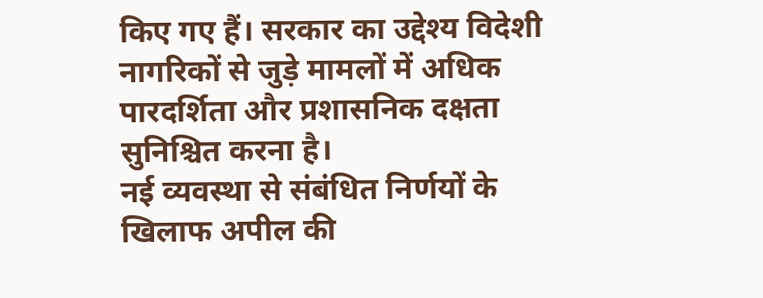किए गए हैं। सरकार का उद्देश्य विदेशी नागरिकों से जुड़े मामलों में अधिक पारदर्शिता और प्रशासनिक दक्षता सुनिश्चित करना है।
नई व्यवस्था से संबंधित निर्णयों के खिलाफ अपील की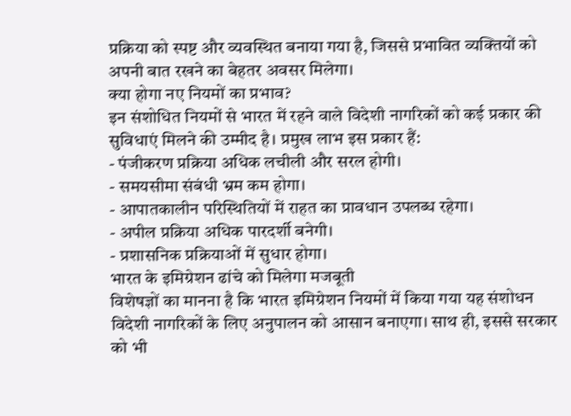प्रक्रिया को स्पष्ट और व्यवस्थित बनाया गया है, जिससे प्रभावित व्यक्तियों को अपनी बात रखने का बेहतर अवसर मिलेगा।
क्या होगा नए नियमों का प्रभाव?
इन संशोधित नियमों से भारत में रहने वाले विदेशी नागरिकों को कई प्रकार की सुविधाएं मिलने की उम्मीद है। प्रमुख लाभ इस प्रकार हैं:
- पंजीकरण प्रक्रिया अधिक लचीली और सरल होगी।
- समयसीमा संबंधी भ्रम कम होगा।
- आपातकालीन परिस्थितियों में राहत का प्रावधान उपलब्ध रहेगा।
- अपील प्रक्रिया अधिक पारदर्शी बनेगी।
- प्रशासनिक प्रक्रियाओं में सुधार होगा।
भारत के इमिग्रेशन ढांचे को मिलेगा मजबूती
विशेषज्ञों का मानना है कि भारत इमिग्रेशन नियमों में किया गया यह संशोधन विदेशी नागरिकों के लिए अनुपालन को आसान बनाएगा। साथ ही, इससे सरकार को भी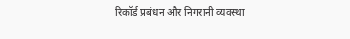रिकॉर्ड प्रबंधन और निगरानी व्यवस्था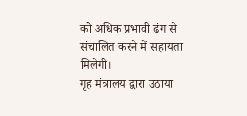को अधिक प्रभावी ढंग से संचालित करने में सहायता मिलेगी।
गृह मंत्रालय द्वारा उठाया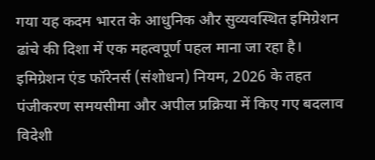गया यह कदम भारत के आधुनिक और सुव्यवस्थित इमिग्रेशन ढांचे की दिशा में एक महत्वपूर्ण पहल माना जा रहा है।
इमिग्रेशन एंड फॉरेनर्स (संशोधन) नियम, 2026 के तहत पंजीकरण समयसीमा और अपील प्रक्रिया में किए गए बदलाव विदेशी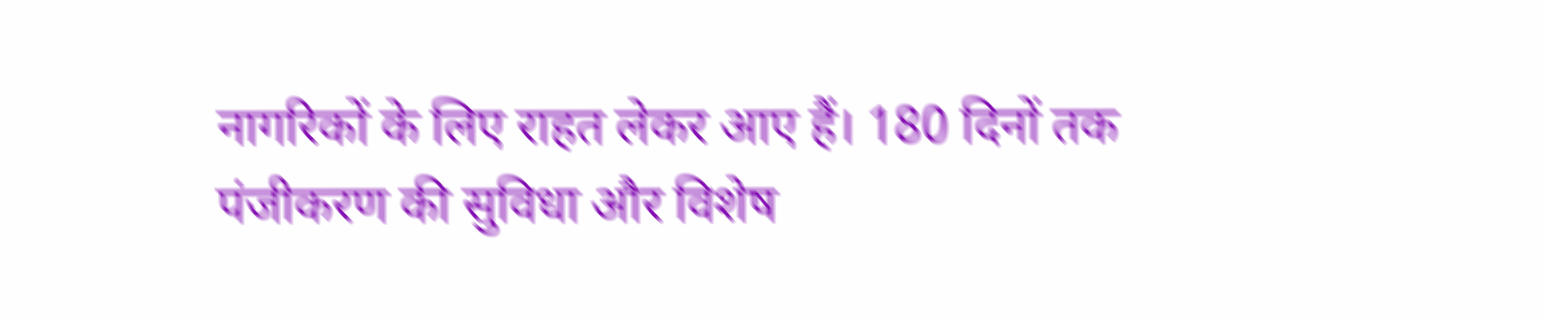नागरिकों के लिए राहत लेकर आए हैं। 180 दिनों तक पंजीकरण की सुविधा और विशेष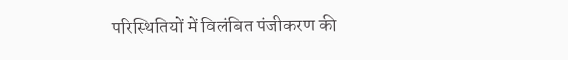परिस्थितियों में विलंबित पंजीकरण की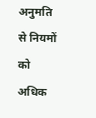अनुमति से नियमों को अधिक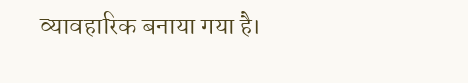व्यावहारिक बनाया गया है।